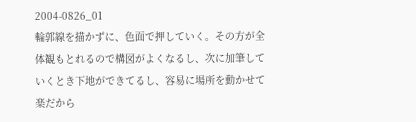2004-0826_01
輪郭線を描かずに、色面で押していく。その方が全体観もとれるので構図がよくなるし、次に加筆していくとき下地ができてるし、容易に場所を動かせて楽だから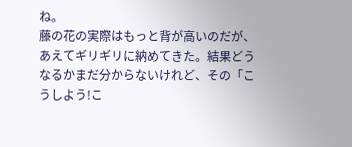ね。
藤の花の実際はもっと背が高いのだが、あえてギリギリに納めてきた。結果どうなるかまだ分からないけれど、その「こうしよう!こ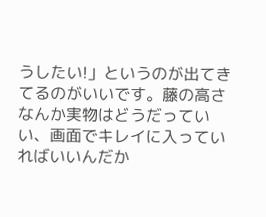うしたい!」というのが出てきてるのがいいです。藤の高さなんか実物はどうだっていい、画面でキレイに入っていればいいんだか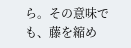ら。その意味でも、藤を縮め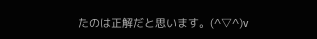たのは正解だと思います。(^▽^)v